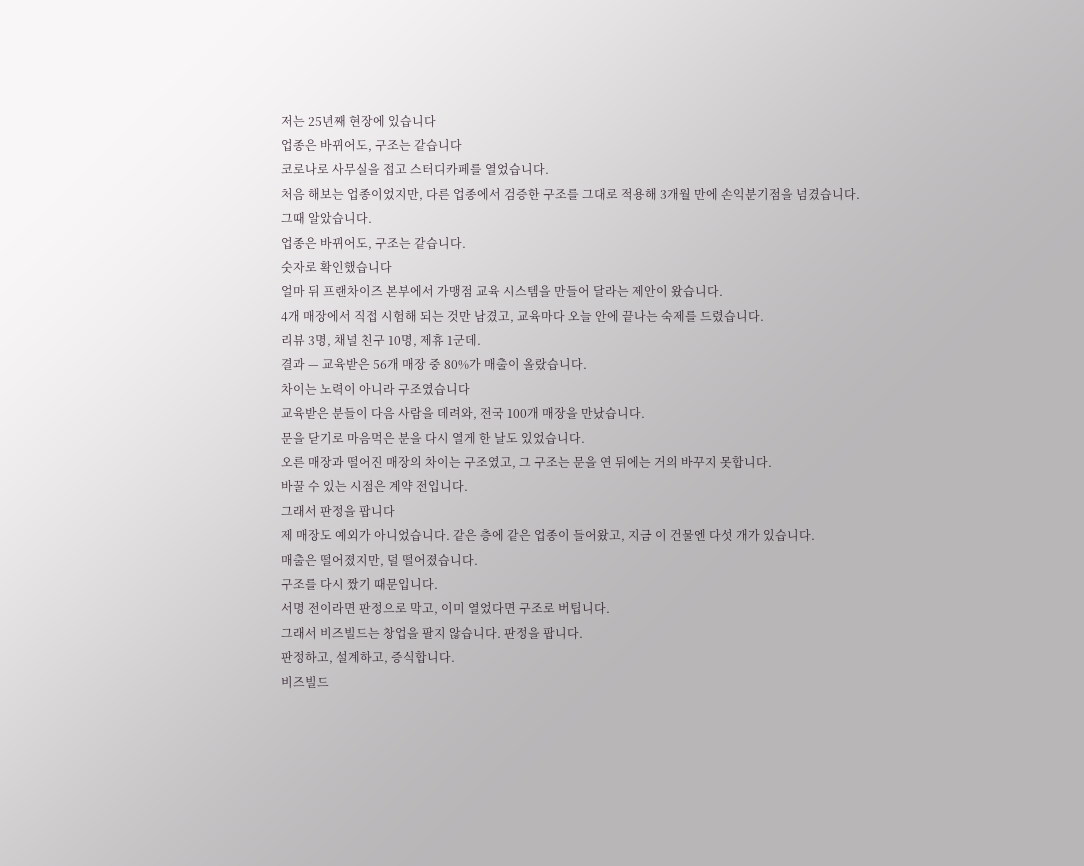저는 25년째 현장에 있습니다
업종은 바뀌어도, 구조는 같습니다
코로나로 사무실을 접고 스터디카페를 열었습니다.
처음 해보는 업종이었지만, 다른 업종에서 검증한 구조를 그대로 적용해 3개월 만에 손익분기점을 넘겼습니다.
그때 알았습니다.
업종은 바뀌어도, 구조는 같습니다.
숫자로 확인했습니다
얼마 뒤 프랜차이즈 본부에서 가맹점 교육 시스템을 만들어 달라는 제안이 왔습니다.
4개 매장에서 직접 시험해 되는 것만 남겼고, 교육마다 오늘 안에 끝나는 숙제를 드렸습니다.
리뷰 3명, 채널 친구 10명, 제휴 1군데.
결과 — 교육받은 56개 매장 중 80%가 매출이 올랐습니다.
차이는 노력이 아니라 구조였습니다
교육받은 분들이 다음 사람을 데려와, 전국 100개 매장을 만났습니다.
문을 닫기로 마음먹은 분을 다시 열게 한 날도 있었습니다.
오른 매장과 떨어진 매장의 차이는 구조였고, 그 구조는 문을 연 뒤에는 거의 바꾸지 못합니다.
바꿀 수 있는 시점은 계약 전입니다.
그래서 판정을 팝니다
제 매장도 예외가 아니었습니다. 같은 층에 같은 업종이 들어왔고, 지금 이 건물엔 다섯 개가 있습니다.
매출은 떨어졌지만, 덜 떨어졌습니다.
구조를 다시 짰기 때문입니다.
서명 전이라면 판정으로 막고, 이미 열었다면 구조로 버팁니다.
그래서 비즈빌드는 창업을 팔지 않습니다. 판정을 팝니다.
판정하고, 설계하고, 증식합니다.
비즈빌드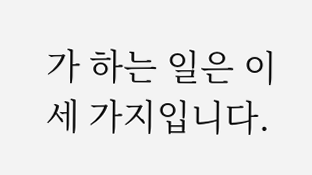가 하는 일은 이 세 가지입니다.